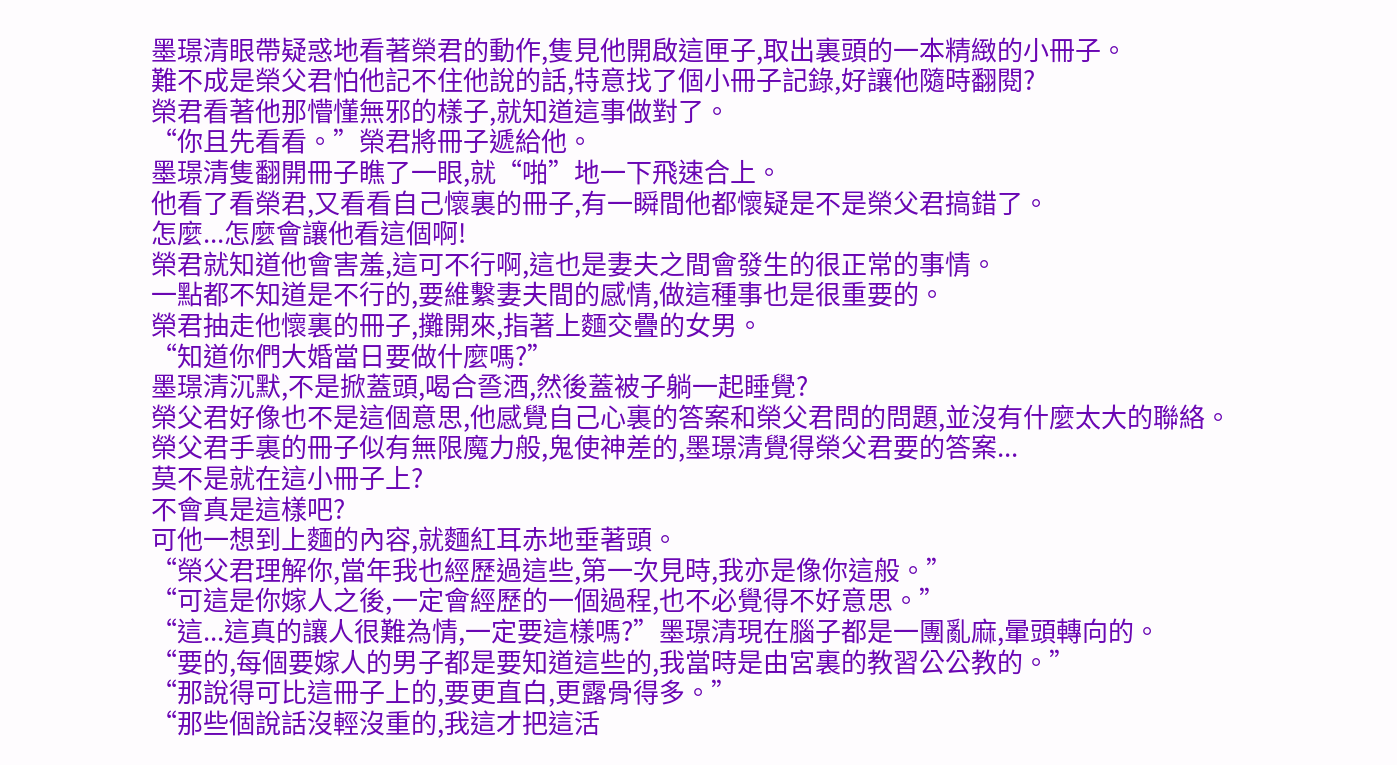墨璟清眼帶疑惑地看著榮君的動作,隻見他開啟這匣子,取出裏頭的一本精緻的小冊子。
難不成是榮父君怕他記不住他說的話,特意找了個小冊子記錄,好讓他隨時翻閱?
榮君看著他那懵懂無邪的樣子,就知道這事做對了。
“你且先看看。”榮君將冊子遞給他。
墨璟清隻翻開冊子瞧了一眼,就“啪”地一下飛速合上。
他看了看榮君,又看看自己懷裏的冊子,有一瞬間他都懷疑是不是榮父君搞錯了。
怎麼...怎麼會讓他看這個啊!
榮君就知道他會害羞,這可不行啊,這也是妻夫之間會發生的很正常的事情。
一點都不知道是不行的,要維繫妻夫間的感情,做這種事也是很重要的。
榮君抽走他懷裏的冊子,攤開來,指著上麵交疊的女男。
“知道你們大婚當日要做什麼嗎?”
墨璟清沉默,不是掀蓋頭,喝合巹酒,然後蓋被子躺一起睡覺?
榮父君好像也不是這個意思,他感覺自己心裏的答案和榮父君問的問題,並沒有什麼太大的聯絡。
榮父君手裏的冊子似有無限魔力般,鬼使神差的,墨璟清覺得榮父君要的答案...
莫不是就在這小冊子上?
不會真是這樣吧?
可他一想到上麵的內容,就麵紅耳赤地垂著頭。
“榮父君理解你,當年我也經歷過這些,第一次見時,我亦是像你這般。”
“可這是你嫁人之後,一定會經歷的一個過程,也不必覺得不好意思。”
“這...這真的讓人很難為情,一定要這樣嗎?”墨璟清現在腦子都是一團亂麻,暈頭轉向的。
“要的,每個要嫁人的男子都是要知道這些的,我當時是由宮裏的教習公公教的。”
“那說得可比這冊子上的,要更直白,更露骨得多。”
“那些個說話沒輕沒重的,我這才把這活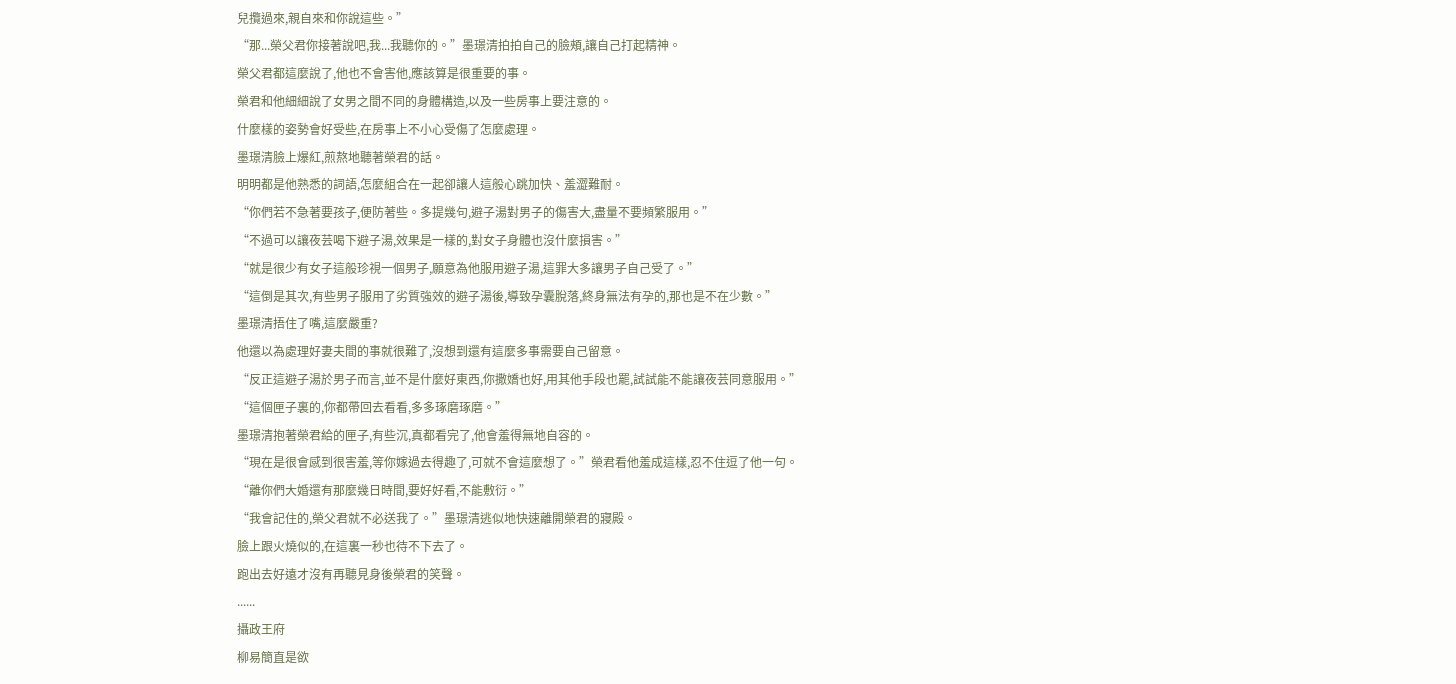兒攬過來,親自來和你說這些。”
“那...榮父君你接著說吧,我...我聽你的。”墨璟清拍拍自己的臉頰,讓自己打起精神。
榮父君都這麼說了,他也不會害他,應該算是很重要的事。
榮君和他細細說了女男之間不同的身體構造,以及一些房事上要注意的。
什麼樣的姿勢會好受些,在房事上不小心受傷了怎麼處理。
墨璟清臉上爆紅,煎熬地聽著榮君的話。
明明都是他熟悉的詞語,怎麼組合在一起卻讓人這般心跳加快、羞澀難耐。
“你們若不急著要孩子,便防著些。多提幾句,避子湯對男子的傷害大,盡量不要頻繁服用。”
“不過可以讓夜芸喝下避子湯,效果是一樣的,對女子身體也沒什麼損害。”
“就是很少有女子這般珍視一個男子,願意為他服用避子湯,這罪大多讓男子自己受了。”
“這倒是其次,有些男子服用了劣質強效的避子湯後,導致孕囊脫落,終身無法有孕的,那也是不在少數。”
墨璟清捂住了嘴,這麼嚴重?
他還以為處理好妻夫間的事就很難了,沒想到還有這麼多事需要自己留意。
“反正這避子湯於男子而言,並不是什麼好東西,你撒嬌也好,用其他手段也罷,試試能不能讓夜芸同意服用。”
“這個匣子裏的,你都帶回去看看,多多琢磨琢磨。”
墨璟清抱著榮君給的匣子,有些沉,真都看完了,他會羞得無地自容的。
“現在是很會感到很害羞,等你嫁過去得趣了,可就不會這麼想了。”榮君看他羞成這樣,忍不住逗了他一句。
“離你們大婚還有那麼幾日時間,要好好看,不能敷衍。”
“我會記住的,榮父君就不必送我了。”墨璟清逃似地快速離開榮君的寢殿。
臉上跟火燒似的,在這裏一秒也待不下去了。
跑出去好遠才沒有再聽見身後榮君的笑聲。
......
攝政王府
柳易簡直是欲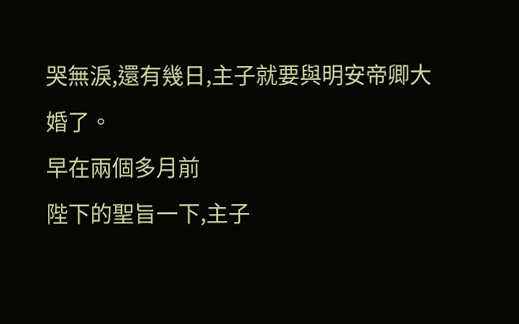哭無淚,還有幾日,主子就要與明安帝卿大婚了。
早在兩個多月前
陛下的聖旨一下,主子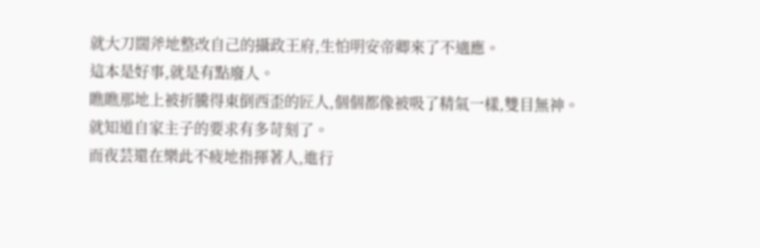就大刀闊斧地整改自己的攝政王府,生怕明安帝卿來了不適應。
這本是好事,就是有點廢人。
瞧瞧那地上被折騰得東倒西歪的匠人,個個都像被吸了精氣一樣,雙目無神。
就知道自家主子的要求有多苛刻了。
而夜芸還在樂此不疲地指揮著人,進行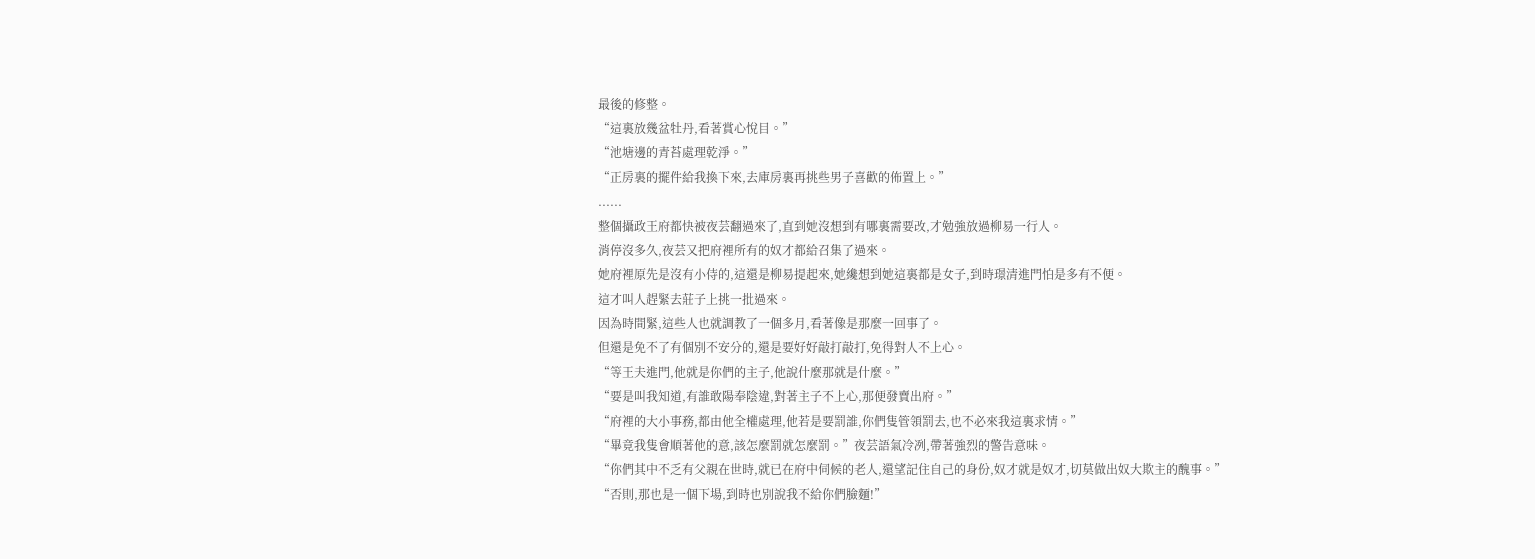最後的修整。
“這裏放幾盆牡丹,看著賞心悅目。”
“池塘邊的青苔處理乾淨。”
“正房裏的擺件給我換下來,去庫房裏再挑些男子喜歡的佈置上。”
......
整個攝政王府都快被夜芸翻過來了,直到她沒想到有哪裏需要改,才勉強放過柳易一行人。
消停沒多久,夜芸又把府裡所有的奴才都給召集了過來。
她府裡原先是沒有小侍的,這還是柳易提起來,她纔想到她這裏都是女子,到時璟清進門怕是多有不便。
這才叫人趕緊去莊子上挑一批過來。
因為時間緊,這些人也就調教了一個多月,看著像是那麼一回事了。
但還是免不了有個別不安分的,還是要好好敲打敲打,免得對人不上心。
“等王夫進門,他就是你們的主子,他說什麼那就是什麼。”
“要是叫我知道,有誰敢陽奉陰違,對著主子不上心,那便發賣出府。”
“府裡的大小事務,都由他全權處理,他若是要罰誰,你們隻管領罰去,也不必來我這裏求情。”
“畢竟我隻會順著他的意,該怎麼罰就怎麼罰。”夜芸語氣冷冽,帶著強烈的警告意味。
“你們其中不乏有父親在世時,就已在府中伺候的老人,還望記住自己的身份,奴才就是奴才,切莫做出奴大欺主的醜事。”
“否則,那也是一個下場,到時也別說我不給你們臉麵!”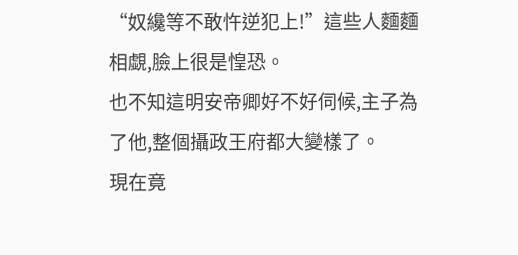“奴纔等不敢忤逆犯上!”這些人麵麵相覷,臉上很是惶恐。
也不知這明安帝卿好不好伺候,主子為了他,整個攝政王府都大變樣了。
現在竟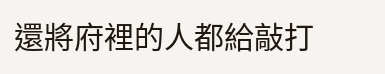還將府裡的人都給敲打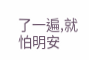了一遍,就怕明安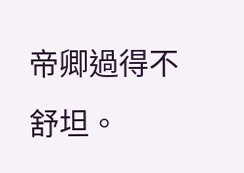帝卿過得不舒坦。